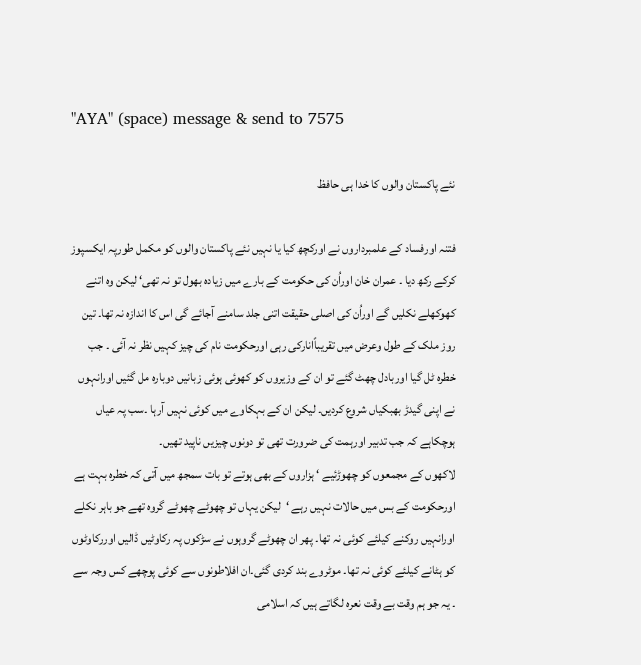"AYA" (space) message & send to 7575

نئے پاکستان والوں کا خدا ہی حافظ

فتنہ اورفساد کے علمبرداروں نے اورکچھ کیا یا نہیں نئے پاکستان والوں کو مکمل طورپہ ایکسپوز کرکے رکھ دیا ۔ عمران خان اوراُن کی حکومت کے بارے میں زیادہ بھول تو نہ تھی‘ لیکن وہ اتنے کھوکھلے نکلیں گے اوراُن کی اصلی حقیقت اتنی جلد سامنے آجائے گی اس کا اندازہ نہ تھا۔ تین روز ملک کے طول وعرض میں تقریباًانارکی رہی اورحکومت نام کی چیز کہیں نظر نہ آئی ۔ جب خطرہ ٹل گیا اوربادل چھٹ گئے تو ان کے وزیروں کو کھوئی ہوئی زبانیں دوبارہ مل گئیں اورانہوں نے اپنی گیدڑ بھبکیاں شروع کردیں۔ لیکن ان کے بہکاوے میں کوئی نہیں آرہا ۔سب پہ عیاں ہوچکاہے کہ جب تدبیر اورہمت کی ضرورت تھی تو دونوں چیزیں ناپید تھیں۔
لاکھوں کے مجمعوں کو چھوڑئیے ‘ ہزاروں کے بھی ہوتے تو بات سمجھ میں آتی کہ خطرہ بہت ہے اورحکومت کے بس میں حالات نہیں رہے ‘لیکن یہاں تو چھوٹے چھوٹے گروہ تھے جو باہر نکلے اورانہیں روکنے کیلئے کوئی نہ تھا۔ پھر ان چھوٹے گروہوں نے سڑکوں پہ رکاوٹیں ڈالیں اوررکاوٹوں کو ہٹانے کیلئے کوئی نہ تھا۔ موٹروے بند کردی گئی۔ان افلاطونوں سے کوئی پوچھے کس وجہ سے ۔ یہ جو ہم وقت بے وقت نعرہ لگاتے ہیں کہ اسلامی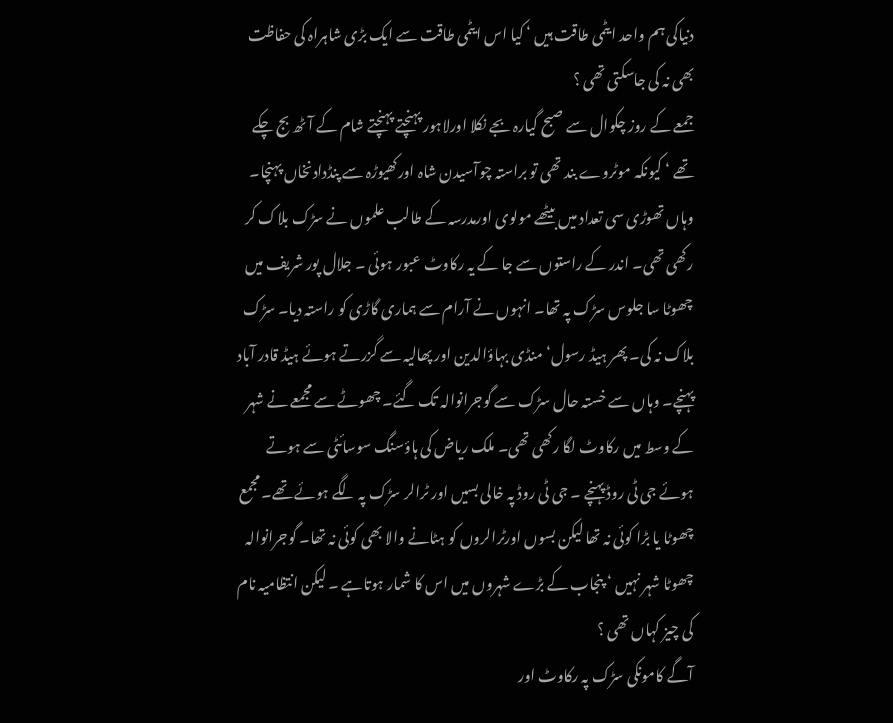دنیاکی ہم واحد ایٹمی طاقت ہیں ‘ کیا اس ایٹمی طاقت سے ایک بڑی شاہراہ کی حفاظت بھی نہ کی جاسکتی تھی ؟
جمعے کے روز چکوال سے صبح گیارہ بجے نکلا اورلاہور پہنچتے پہنچتے شام کے آٹھ بج چکے تھے ‘ کیونکہ موٹروے بند تھی تو براستہ چوآسیدن شاہ اورکھیوڑہ سے پنڈدادنخاں پہنچا۔ وہاں تھوڑی سی تعداد میں بیٹھے مولوی اورمدرسہ کے طالب علموں نے سڑک بلاک کر رکھی تھی۔ اندر کے راستوں سے جا کے یہ رکاوٹ عبور ہوئی ۔ جلال پور شریف میں چھوٹا سا جلوس سڑک پہ تھا۔ انہوں نے آرام سے ہماری گاڑی کو راستہ دیا۔ سڑک بلاک نہ کی۔ پھر ہیڈ رسول‘ منڈی بہاؤالدین اور پھالیہ سے گزرتے ہوئے ہیڈ قادر آباد پہنچے۔ وہاں سے خستہ حال سڑک سے گوجرانوالہ تک گئے۔ چھوٹے سے مجمعے نے شہر کے وسط میں رکاوٹ لگا رکھی تھی۔ ملک ریاض کی ہاؤسنگ سوسائٹی سے ہوتے ہوئے جی ٹی روڈ پہنچے ۔ جی ٹی روڈ پہ خالی بسیں اور ٹرالر سڑک پہ لگے ہوئے تھے۔ مجمع چھوٹا یا بڑا کوئی نہ تھا لیکن بسوں اورٹرالروں کو ہٹانے والا بھی کوئی نہ تھا۔ گوجرانوالہ چھوٹا شہر نہیں ‘ پنجاب کے بڑے شہروں میں اس کا شمار ہوتاہے ۔ لیکن انتظامیہ نام کی چیز کہاں تھی ؟
آگے کامونکی سڑک پہ رکاوٹ اور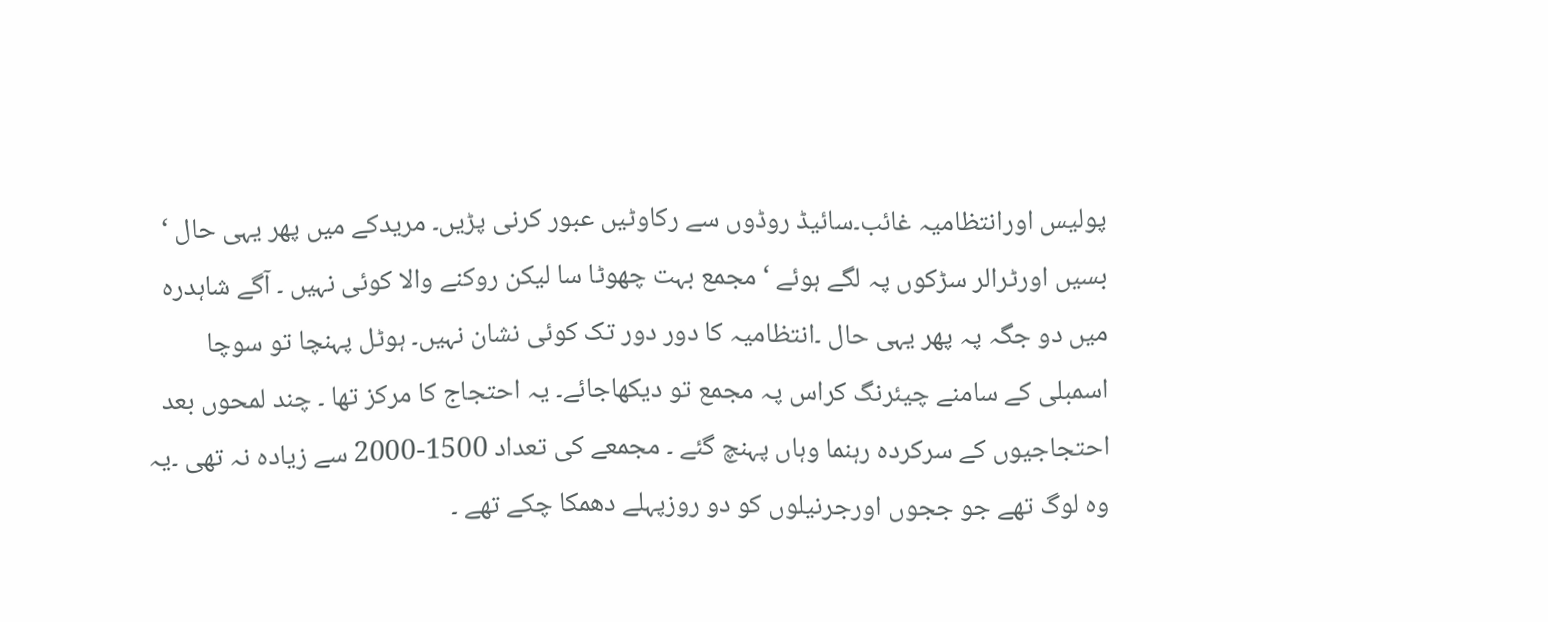پولیس اورانتظامیہ غائب۔سائیڈ روڈوں سے رکاوٹیں عبور کرنی پڑیں۔ مریدکے میں پھر یہی حال ‘ بسیں اورٹرالر سڑکوں پہ لگے ہوئے ‘ مجمع بہت چھوٹا سا لیکن روکنے والا کوئی نہیں ۔ آگے شاہدرہ میں دو جگہ پہ پھر یہی حال ۔انتظامیہ کا دور دور تک کوئی نشان نہیں۔ ہوٹل پہنچا تو سوچا اسمبلی کے سامنے چیئرنگ کراس پہ مجمع تو دیکھاجائے۔ یہ احتجاج کا مرکز تھا ۔ چند لمحوں بعد احتجاجیوں کے سرکردہ رہنما وہاں پہنچ گئے ۔ مجمعے کی تعداد 1500-2000 سے زیادہ نہ تھی ۔یہ وہ لوگ تھے جو ججوں اورجرنیلوں کو دو روزپہلے دھمکا چکے تھے ۔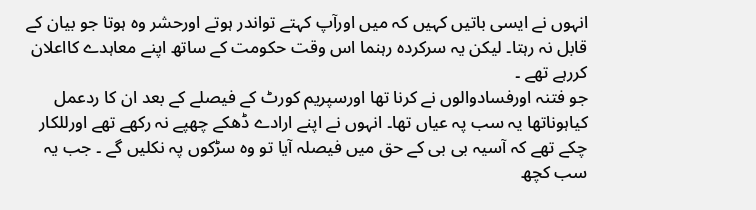انہوں نے ایسی باتیں کہیں کہ میں اورآپ کہتے تواندر ہوتے اورحشر وہ ہوتا جو بیان کے قابل نہ رہتا۔ لیکن یہ سرکردہ رہنما اس وقت حکومت کے ساتھ اپنے معاہدے کااعلان کررہے تھے ۔
جو فتنہ اورفسادوالوں نے کرنا تھا اورسپریم کورٹ کے فیصلے کے بعد ان کا ردعمل کیاہوناتھا یہ سب پہ عیاں تھا۔ انہوں نے اپنے ارادے ڈھکے چھپے نہ رکھے تھے اورللکار چکے تھے کہ آسیہ بی بی کے حق میں فیصلہ آیا تو وہ سڑکوں پہ نکلیں گے ۔ جب یہ سب کچھ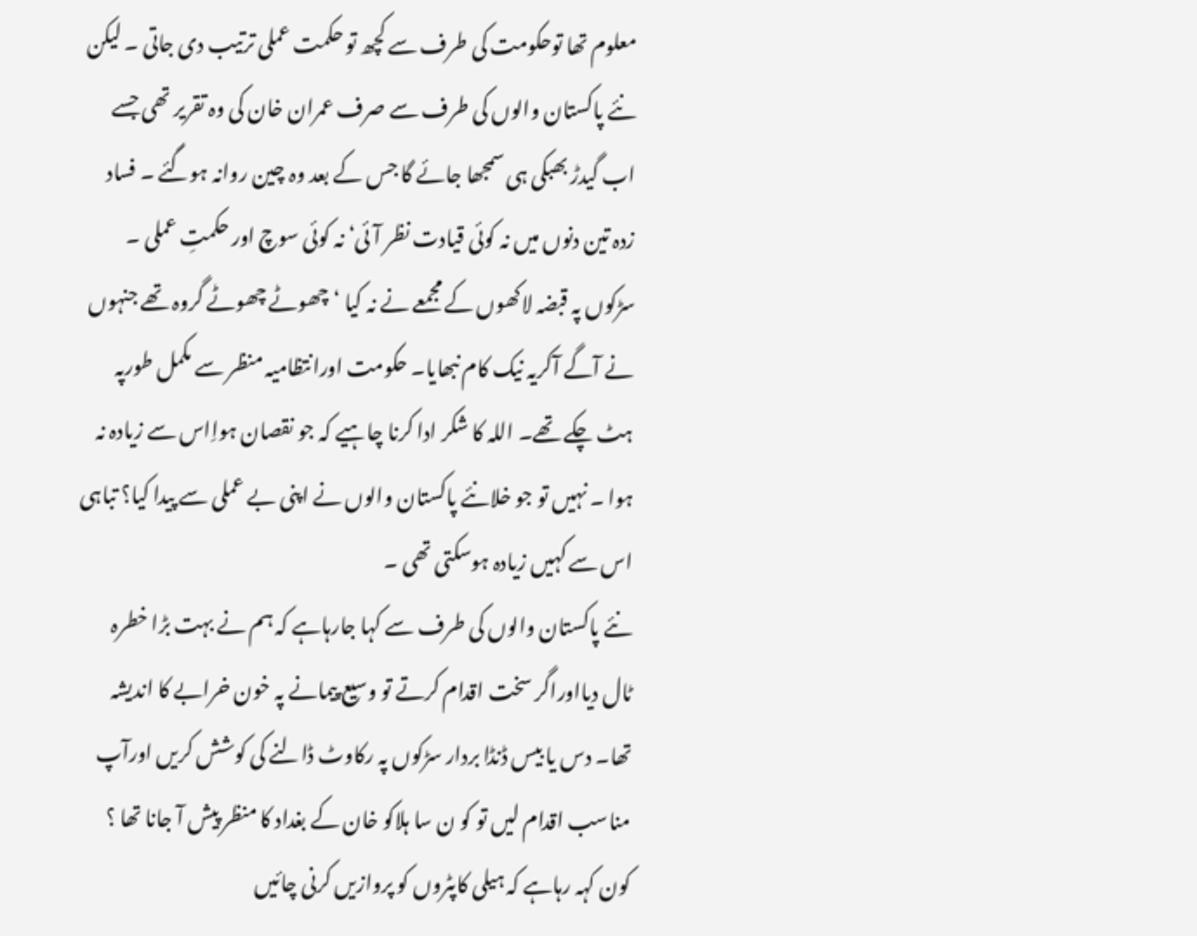معلوم تھا توحکومت کی طرف سے کچھ تو حکمت عملی ترتیب دی جاتی ۔ لیکن نئے پاکستان والوں کی طرف سے صرف عمران خان کی وہ تقریر تھی جسے اب گیدڑ بھبکی ہی سمجھا جائے گا جس کے بعد وہ چین روانہ ہوگئے ۔ فساد زدہ تین دنوں میں نہ کوئی قیادت نظر آئی‘ نہ کوئی سوچ اور حکمتِ عملی ۔ سڑکوں پہ قبضہ لاکھوں کے مجمعے نے نہ کیا ‘ چھوٹے چھوٹے گروہ تھے جنہوں نے آگے آکریہ نیک کام نبھایا۔ حکومت اورانتظامیہ منظر سے مکمل طورپہ ہٹ چکے تھے۔ اللہ کا شکر ادا کرنا چاہیے کہ جو نقصان ہواِاس سے زیادہ نہ ہوا ۔ نہیں تو جو خلانئے پاکستان والوں نے اپنی بے عملی سے پیدا کیا؟ تباہی اس سے کہیں زیادہ ہوسکتی تھی ۔
نئے پاکستان والوں کی طرف سے کہا جارہاہے کہ ہم نے بہت بڑا خطرہ ٹال دیااوراگر سخت اقدام کرتے تو وسیع پیمانے پہ خون خرابے کا اندیشہ تھا۔ دس یا بیس ڈنڈا بردار سڑکوں پہ رکاوٹ ڈالنے کی کوشش کریں اورآپ مناسب اقدام لیں تو کو ن سا ہلاکو خان کے بغداد کا منظر پیش آ جانا تھا ؟ کون کہہ رہاہے کہ ہیلی کاپٹروں کو پروازیں کرنی چائیں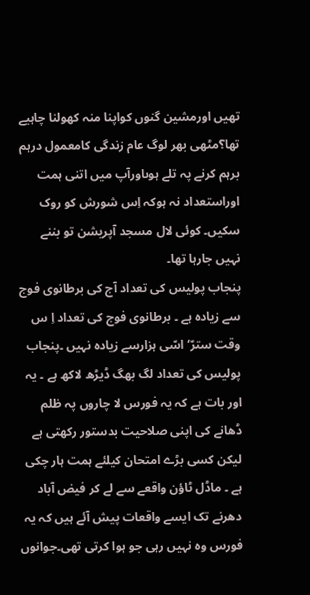تھیں اورمشین گنوں کواپنا منہ کھولنا چاہیے تھا؟مٹھی بھر لوگ عام زندگی کامعمول درہم برہم کرنے پہ تلے ہوںاورآپ میں اتنی ہمت اوراستعداد نہ ہوکہ اِس شورش کو روک سکیں۔ کوئی لال مسجد آپریشن تو بننے نہیں جارہا تھا۔
پنجاب پولیس کی تعداد آج کی برطانوی فوج سے زیادہ ہے ۔ برطانوی فوج کی تعداد اِ س وقت سترّ‘اسّی ہزارسے زیادہ نہیں ۔پنجاب پولیس کی تعداد لگ بھگ ڈیڑھ لاکھ ہے ۔ یہ اور بات ہے کہ یہ فورس لا چاروں پہ ظلم ڈھانے کی اپنی صلاحیت بدستور رکھتی ہے لیکن کسی بڑے امتحان کیلئے ہمت ہار چکی ہے ۔ ماڈل ٹاؤن واقعے سے لے کر فیض آباد دھرنے تک ایسے واقعات پیش آئے ہیں کہ یہ فورس وہ نہیں رہی جو ہوا کرتی تھی۔جوانوں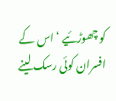کو چھوڑئیے ‘ اس کے افسران کوئی رسک لینے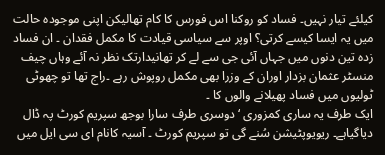کیلئے تیار نہیں۔ فساد کو روکنا اس فورس کا کام تھالیکن اپنی موجودہ حالت میں یہ ایسا کیسے کرتی؟ اوپر سے سیاسی قیادت کا مکمل فقدان ۔ ان فساد زدہ تین دنوں میں جہاں آئی جی سے لے کر تھانیدارتک نظر نہ آئے وہاں چیف منسٹر عثمان بزدار اوران کے وزرا بھی مکمل روپوش رہے ۔راج تھا تو چھوٹی ٹولیوں میں فساد پھیلانے والوں کا ۔
ایک طرف یہ ساری کمزوری ‘ دوسری طرف سارا بوجھ سپریم کورٹ پہ ڈال دیاگیاہے۔ ریویوپٹیشن سُنے گی تو سپریم کورٹ ۔ آسیہ کانام ای سی ایل میں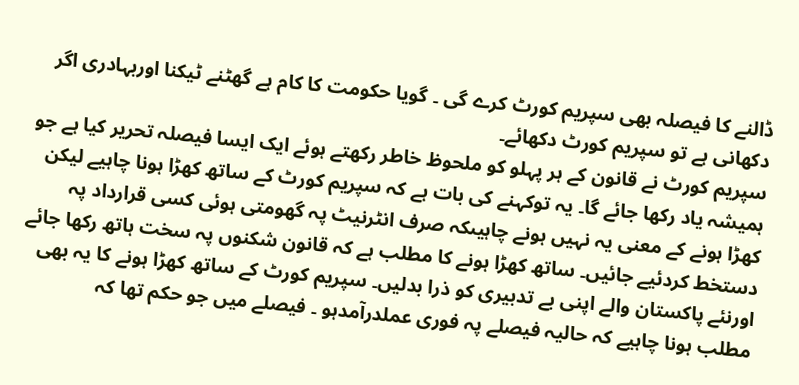ڈالنے کا فیصلہ بھی سپریم کورٹ کرے گی ۔ گویا حکومت کا کام ہے گھٹنے ٹیکنا اوربہادری اگر دکھانی ہے تو سپریم کورٹ دکھائے۔
سپریم کورٹ نے قانون کے ہر پہلو کو ملحوظ خاطر رکھتے ہوئے ایک ایسا فیصلہ تحریر کیا ہے جو ہمیشہ یاد رکھا جائے گا۔ یہ توکہنے کی بات ہے کہ سپریم کورٹ کے ساتھ کھڑا ہونا چاہیے لیکن کھڑا ہونے کے معنی یہ نہیں ہونے چاہیںکہ صرف انٹرنیٹ پہ گھومتی ہوئی کسی قرارداد پہ دستخط کردئیے جائیں۔ ساتھ کھڑا ہونے کا مطلب ہے کہ قانون شکنوں پہ سخت ہاتھ رکھا جائے اورنئے پاکستان والے اپنی بے تدبیری کو ذرا بدلیں۔ سپریم کورٹ کے ساتھ کھڑا ہونے کا یہ بھی مطلب ہونا چاہیے کہ حالیہ فیصلے پہ فوری عملدرآمدہو ۔ فیصلے میں جو حکم تھا کہ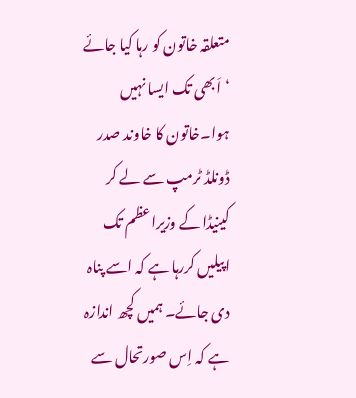متعلقہ خاتون کو رہا کیا جائے ‘اَبھی تک ایسا نہیں ہوا۔خاتون کا خاوند صدر ڈونلڈ ٹرمپ سے لے کر کینیڈا کے وزیراعظم تک اپیلیں کررہا ہے کہ اسے پناہ دی جائے۔ ہمیں کچھ اندازہ ہے کہ اِس صورتحال سے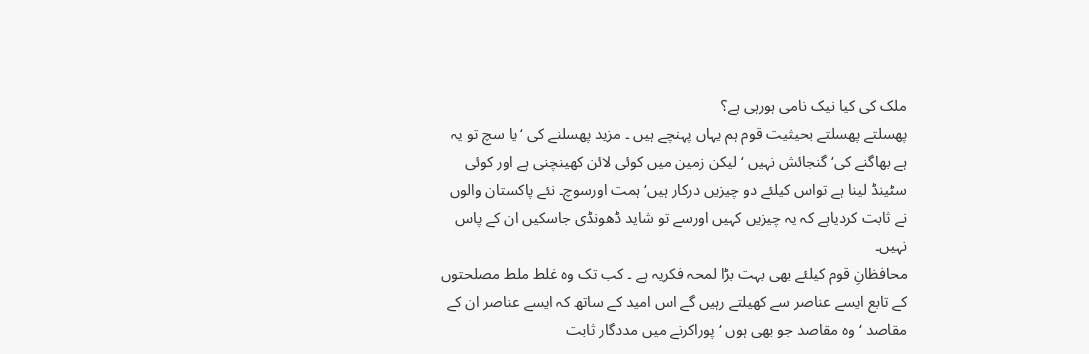ملک کی کیا نیک نامی ہورہی ہے؟
پھسلتے پھسلتے بحیثیت قوم ہم یہاں پہنچے ہیں ۔ مزید پھسلنے کی ‘یا سچ تو یہ ہے بھاگنے کی‘ گنجائش نہیں ‘ لیکن زمین میں کوئی لائن کھینچنی ہے اور کوئی سٹینڈ لینا ہے تواس کیلئے دو چیزیں درکار ہیں‘ہمت اورسوچ۔ نئے پاکستان والوں نے ثابت کردیاہے کہ یہ چیزیں کہیں اورسے تو شاید ڈھونڈی جاسکیں ان کے پاس نہیں۔
محافظانِ قوم کیلئے بھی بہت بڑا لمحہ فکریہ ہے ۔ کب تک وہ غلط ملط مصلحتوں کے تابع ایسے عناصر سے کھیلتے رہیں گے اس امید کے ساتھ کہ ایسے عناصر ان کے مقاصد ‘ وہ مقاصد جو بھی ہوں ‘ پوراکرنے میں مددگار ثابت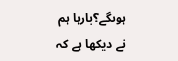ہوںگے؟بارہا ہم نے دیکھا ہے کہ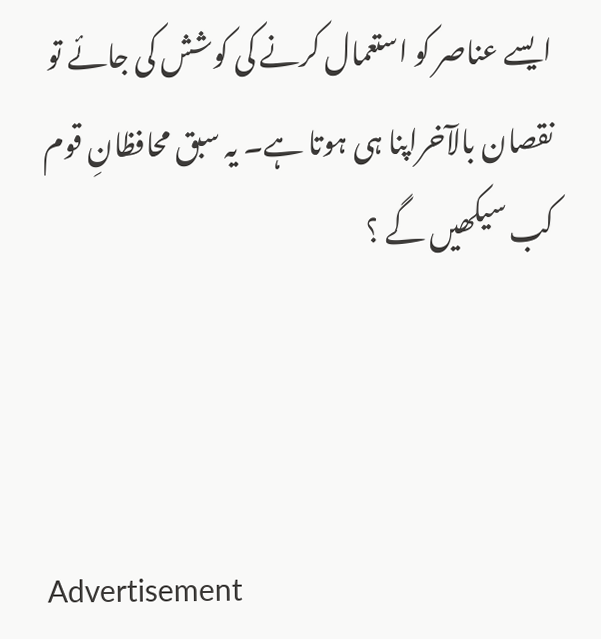ایسے عناصر کو استعمال کرنے کی کوشش کی جائے تو نقصان بالآخراپنا ہی ہوتا ہے۔ یہ سبق محافظانِ قوم کب سیکھیں گے ؟



Advertisement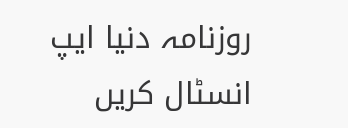روزنامہ دنیا ایپ انسٹال کریں